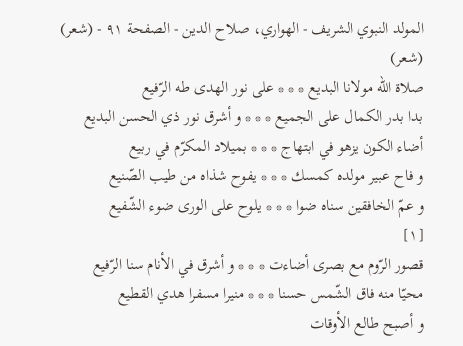المولد النبوي الشريف - الهواري، صلاح الدين - الصفحة ٩١ - (شعر)
(شعر)
صلاة اللّه مولانا البديع * * * على نور الهدى طه الرّفيع
بدا بدر الكمال على الجميع * * * و أشرق نور ذي الحسن البديع
أضاء الكون يزهو في ابتهاج * * * بميلاد المكرّم في ربيع
و فاح عبير مولده كمسك * * * يفوح شذاه من طيب الصّنيع
و عمّ الخافقين سناه ضوا * * * يلوح على الورى ضوء الشّفيع
[١]
قصور الرّوم مع بصرى أضاءت * * * و أشرق في الأنام سنا الرّفيع
محيّا منه فاق الشّمس حسنا * * * منيرا مسفرا هدي القطيع
و أصبح طالع الأوقات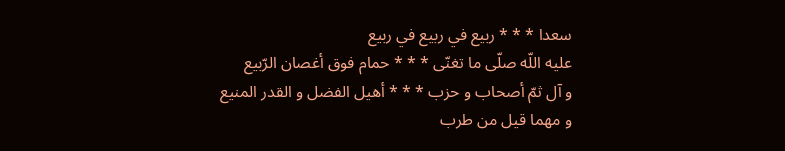سعدا * * * ربيع في ربيع في ربيع
عليه اللّه صلّى ما تغنّى * * * حمام فوق أغصان الرّبيع
و آل ثمّ أصحاب و حزب * * * أهيل الفضل و القدر المنيع
و مهما قيل من طرب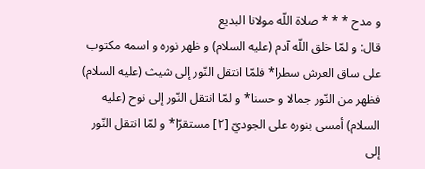و مدح * * * صلاة اللّه مولانا البديع
قال: و لمّا خلق اللّه آدم (عليه السلام) و ظهر نوره و اسمه مكتوب على ساق العرش سطرا* فلمّا انتقل النّور إلى شيث (عليه السلام) فظهر من النّور جمالا و حسنا* و لمّا انتقل النّور إلى نوح (عليه السلام) أمسى بنوره على الجوديّ [٢] مستقرّا* و لمّا انتقل النّور إلى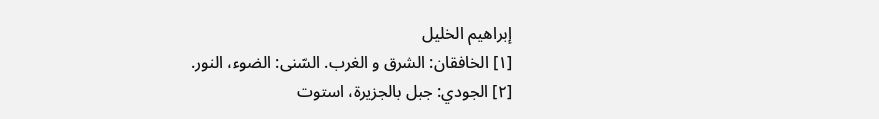إبراهيم الخليل
[١] الخافقان: الشرق و الغرب. السّنى: الضوء، النور.
[٢] الجودي: جبل بالجزيرة، استوت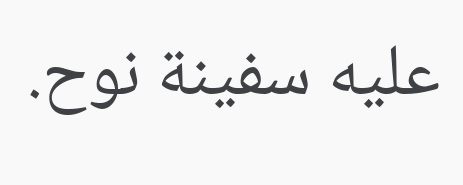عليه سفينة نوح.